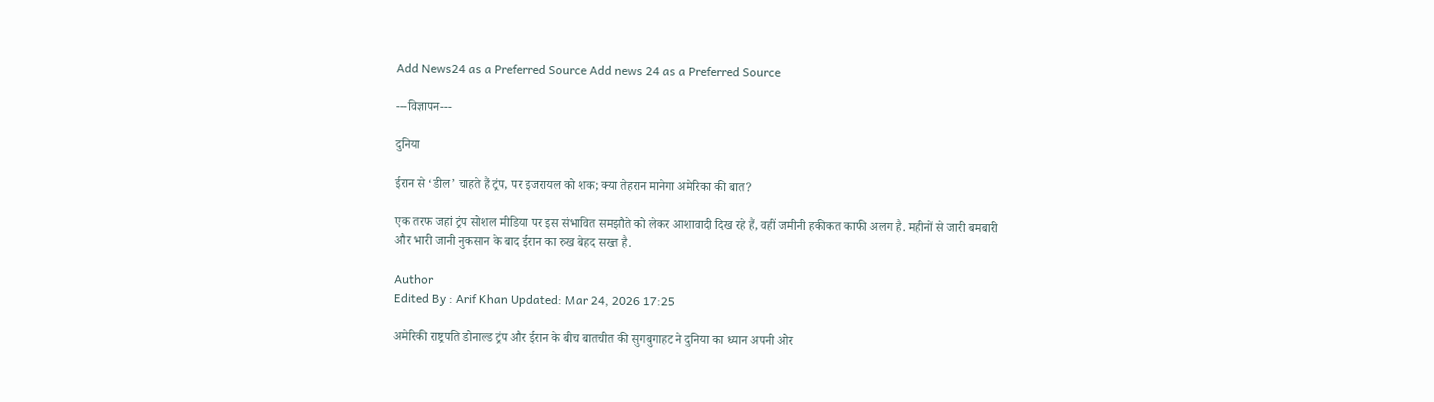Add News24 as a Preferred Source Add news 24 as a Preferred Source

---विज्ञापन---

दुनिया

ईरान से ‘डील’ चाहते हैं ट्रंप, पर इजरायल को शक; क्या तेहरान मानेगा अमेरिका की बात?

एक तरफ जहां ट्रंप सोशल मीडिया पर इस संभावित समझौते को लेकर आशावादी दिख रहे हैं, वहीं जमीनी हकीकत काफी अलग है. महीनों से जारी बमबारी और भारी जानी नुकसान के बाद ईरान का रुख बेहद सख्त है.

Author
Edited By : Arif Khan Updated: Mar 24, 2026 17:25

अमेरिकी राष्ट्रपति डोनाल्ड ट्रंप और ईरान के बीच बातचीत की सुगबुगाहट ने दुनिया का ध्यान अपनी ओर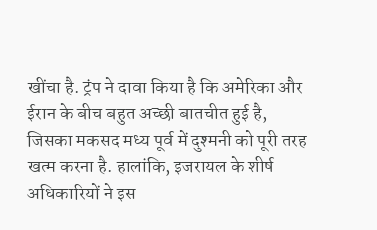खींचा है. ट्रंप ने दावा किया है कि अमेरिका और ईरान के बीच बहुत अच्छी बातचीत हुई है, जिसका मकसद मध्य पूर्व में दुश्मनी को पूरी तरह खत्म करना है. हालांकि, इजरायल के शीर्ष अधिकारियों ने इस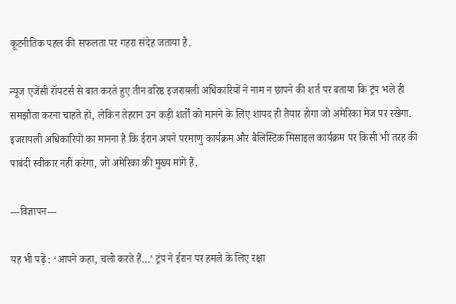कूटनीतिक पहल की सफलता पर गहरा संदेह जताया है.

न्यूज एजेंसी रॉयटर्स से बात करते हुए तीन वरिष्ठ इजरायली अधिकारियों ने नाम न छापने की शर्त पर बताया कि ट्रंप भले ही समझौता करना चाहते हों, लेकिन तेहरान उन कड़ी शर्तों को मानने के लिए शायद ही तैयार होगा जो अमेरिका मेज पर रखेगा. इजरायली अधिकारियों का मानना है कि ईरान अपने परमाणु कार्यक्रम और बैलिस्टिक मिसाइल कार्यक्रम पर किसी भी तरह की पाबंदी स्वीकार नहीं करेगा, जो अमेरिका की मुख्य मांगें हैं.

---विज्ञापन---

यह भी पढ़ें : ‘आपने कहा, चलो करते हैं…’ ट्रंप ने ईरान पर हमले के लिए रक्षा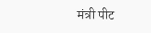मंत्री पीट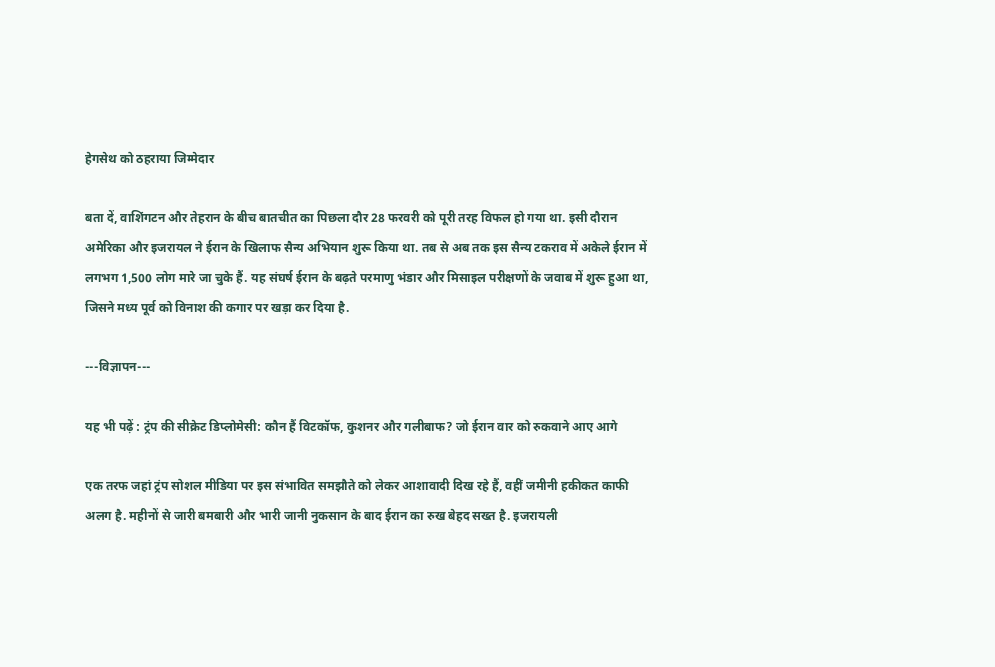हेगसेथ को ठहराया जिम्मेदार

बता दें, वाशिंगटन और तेहरान के बीच बातचीत का पिछला दौर 28 फरवरी को पूरी तरह विफल हो गया था. इसी दौरान अमेरिका और इजरायल ने ईरान के खिलाफ सैन्य अभियान शुरू किया था. तब से अब तक इस सैन्य टकराव में अकेले ईरान में लगभग 1,500 लोग मारे जा चुके हैं. यह संघर्ष ईरान के बढ़ते परमाणु भंडार और मिसाइल परीक्षणों के जवाब में शुरू हुआ था, जिसने मध्य पूर्व को विनाश की कगार पर खड़ा कर दिया है.

---विज्ञापन---

यह भी पढ़ें : ट्रंप की सीक्रेट डिप्लोमेसी: कौन हैं विटकॉफ, कुशनर और गलीबाफ? जो ईरान वार को रुकवाने आए आगे

एक तरफ जहां ट्रंप सोशल मीडिया पर इस संभावित समझौते को लेकर आशावादी दिख रहे हैं, वहीं जमीनी हकीकत काफी अलग है. महीनों से जारी बमबारी और भारी जानी नुकसान के बाद ईरान का रुख बेहद सख्त है. इजरायली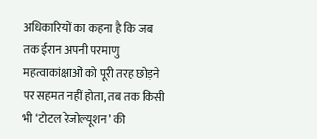अधिकारियों का कहना है कि जब तक ईरान अपनी परमाणु महत्वाकांक्षाओं को पूरी तरह छोड़ने पर सहमत नहीं होता, तब तक किसी भी ‘टोटल रेजोल्यूशन’ की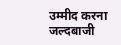उम्मीद करना जल्दबाजी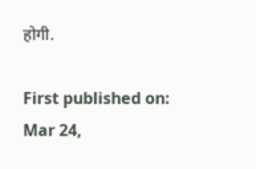होगी.

First published on: Mar 24,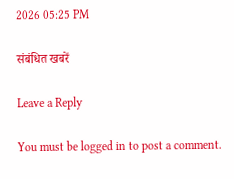2026 05:25 PM

संबंधित खबरें

Leave a Reply

You must be logged in to post a comment.